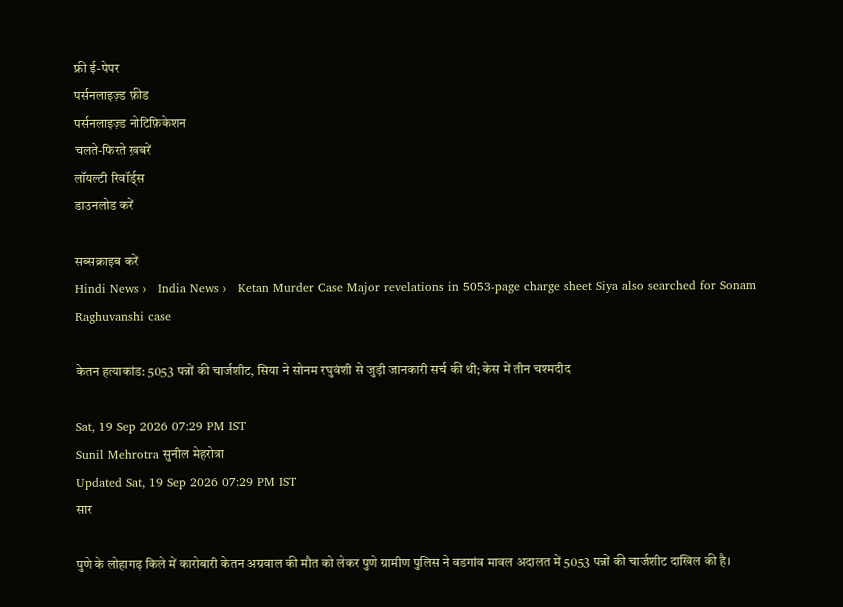फ्री ई-पेपर
पर्सनलाइज़्ड फ़ीड
पर्सनलाइज़्ड नोटिफ़िकेशन
चलते-फिरते ख़बरें
लॉयल्टी रिवॉर्ड्स
डाउनलोड करें

सब्सक्राइब करें
Hindi News ›   India News ›   Ketan Murder Case Major revelations in 5053-page charge sheet Siya also searched for Sonam Raghuvanshi case

केतन हत्याकांड: 5053 पन्नों की चार्जशीट, सिया ने सोनम रघुवंशी से जुड़ी जानकारी सर्च की थी; केस में तीन चश्मदीद

Sat, 19 Sep 2026 07:29 PM IST
Sunil Mehrotra सुनील मेहरोत्रा
Updated Sat, 19 Sep 2026 07:29 PM IST
सार

पुणे के लोहागढ़ किले में कारोबारी केतन अग्रवाल की मौत को लेकर पुणे ग्रामीण पुलिस ने वडगांव मावल अदालत में 5053 पन्नों की चार्जशीट दाखिल की है।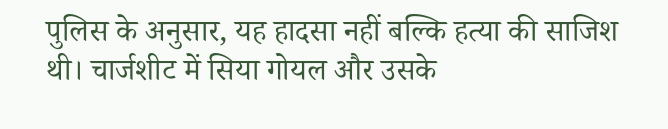पुलिस के अनुसार, यह हादसा नहीं बल्कि हत्या की साजिश थी। चार्जशीट में सिया गोयल और उसके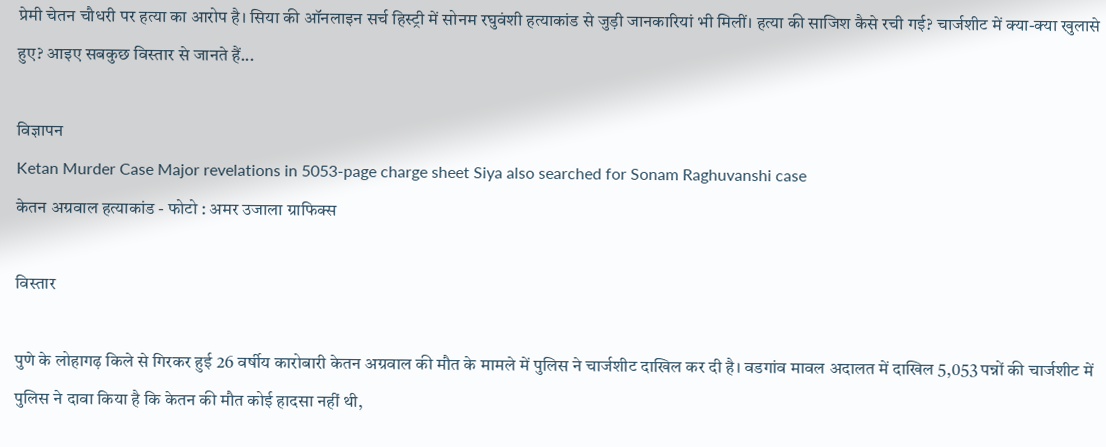प्रेमी चेतन चौधरी पर हत्या का आरोप है। सिया की ऑनलाइन सर्च हिस्ट्री में सोनम रघुवंशी हत्याकांड से जुड़ी जानकारियां भी मिलीं। हत्या की साजिश कैसे रची गई? चार्जशीट में क्या-क्या खुलासे हुए? आइए सबकुछ विस्तार से जानते हैं...

विज्ञापन
Ketan Murder Case Major revelations in 5053-page charge sheet Siya also searched for Sonam Raghuvanshi case
केतन अग्रवाल हत्याकांड - फोटो : अमर उजाला ग्राफिक्स

विस्तार

पुणे के लोहागढ़ किले से गिरकर हुई 26 वर्षीय कारोबारी केतन अग्रवाल की मौत के मामले में पुलिस ने चार्जशीट दाखिल कर दी है। वडगांव मावल अदालत में दाखिल 5,053 पन्नों की चार्जशीट में पुलिस ने दावा किया है कि केतन की मौत कोई हादसा नहीं थी,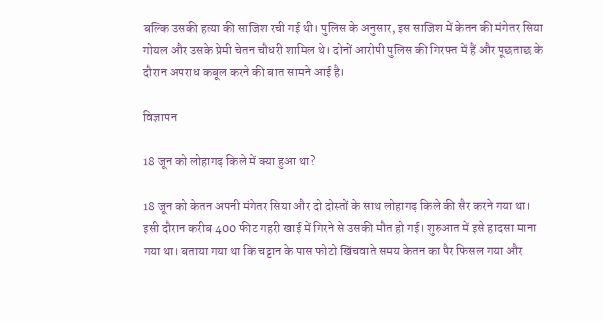बल्कि उसकी हत्या की साजिश रची गई थी। पुलिस के अनुसार, इस साजिश में केतन की मंगेतर सिया गोयल और उसके प्रेमी चेतन चौधरी शामिल थे। दोनों आरोपी पुलिस की गिरफ्त में हैं और पूछताछ के दौरान अपराध कबूल करने की बात सामने आई है।

विज्ञापन

18 जून को लोहागढ़ किले में क्या हुआ था?

18 जून को केतन अपनी मंगेतर सिया और दो दोस्तों के साथ लोहागढ़ किले की सैर करने गया था। इसी दौरान करीब 400 फीट गहरी खाई में गिरने से उसकी मौत हो गई। शुरुआत में इसे हादसा माना गया था। बताया गया था कि चट्टान के पास फोटो खिंचवाते समय केतन का पैर फिसल गया और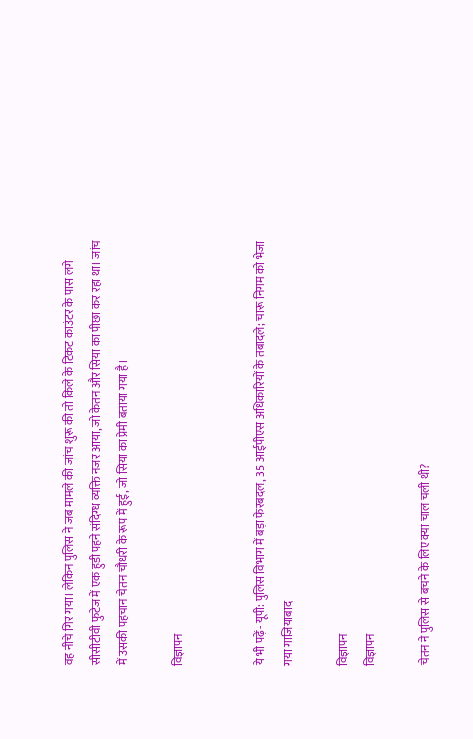वह नीचे गिर गया। लेकिन पुलिस ने जब मामले की जांच शुरू की तो किले के टिकट काउंटर के पास लगे सीसीटीवी फुटेज में एक हुडी पहने संदिग्ध व्यक्ति नजर आया, जो केतन और सिया का पीछा कर रहा था। जांच में उसकी पहचान चेतन चौधरी के रूप में हुई, जो सिया का प्रेमी बताया गया है।

विज्ञापन


ये भी पढ़ें- यूपी: पुलिस विभाग में बड़ा फेरबदल, 35 आईपीएस अधिकारियों के तबादले; चारू निगम को भेजा गया गाजियाबाद

विज्ञापन
विज्ञापन

चेतन ने पुलिस से बचने के लिए क्या चाल चली थी?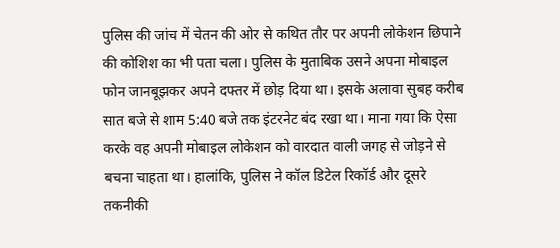पुलिस की जांच में चेतन की ओर से कथित तौर पर अपनी लोकेशन छिपाने की कोशिश का भी पता चला। पुलिस के मुताबिक उसने अपना मोबाइल फोन जानबूझकर अपने दफ्तर में छोड़ दिया था। इसके अलावा सुबह करीब सात बजे से शाम 5:40 बजे तक इंटरनेट बंद रखा था। माना गया कि ऐसा करके वह अपनी मोबाइल लोकेशन को वारदात वाली जगह से जोड़ने से बचना चाहता था। हालांकि, पुलिस ने कॉल डिटेल रिकॉर्ड और दूसरे तकनीकी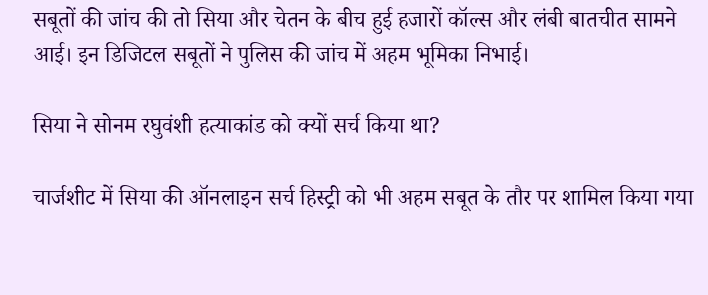सबूतों की जांच की तो सिया और चेतन के बीच हुई हजारों कॉल्स और लंबी बातचीत सामने आई। इन डिजिटल सबूतों ने पुलिस की जांच में अहम भूमिका निभाई।

सिया ने सोनम रघुवंशी हत्याकांड को क्यों सर्च किया था?

चार्जशीट में सिया की ऑनलाइन सर्च हिस्ट्री को भी अहम सबूत के तौर पर शामिल किया गया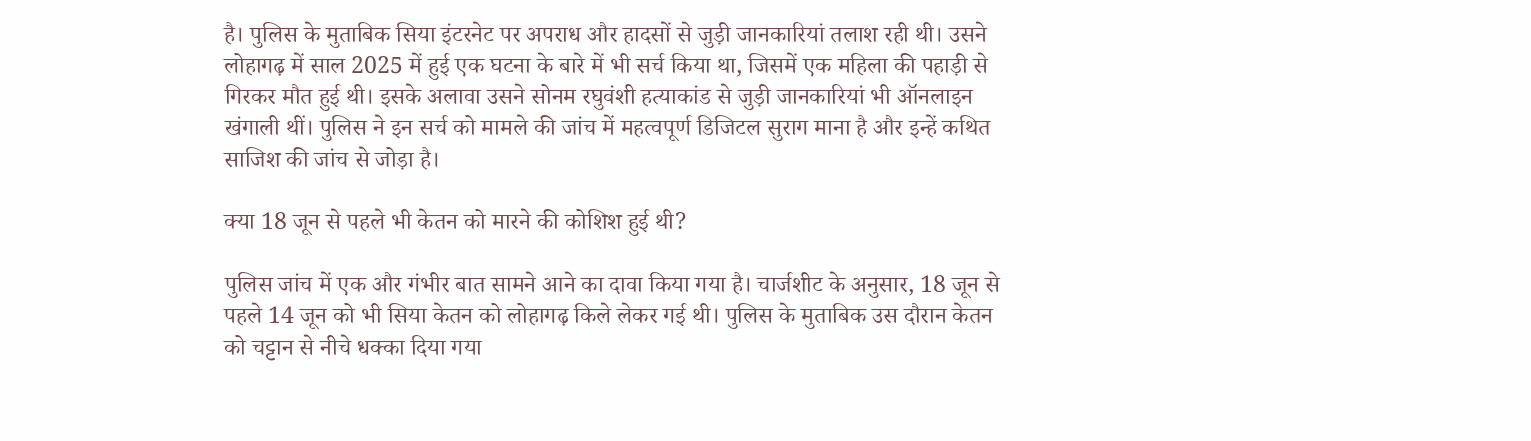है। पुलिस के मुताबिक सिया इंटरनेट पर अपराध और हादसों से जुड़ी जानकारियां तलाश रही थी। उसने लोहागढ़ में साल 2025 में हुई एक घटना के बारे में भी सर्च किया था, जिसमें एक महिला की पहाड़ी से गिरकर मौत हुई थी। इसके अलावा उसने सोनम रघुवंशी हत्याकांड से जुड़ी जानकारियां भी ऑनलाइन खंगाली थीं। पुलिस ने इन सर्च को मामले की जांच में महत्वपूर्ण डिजिटल सुराग माना है और इन्हें कथित साजिश की जांच से जोड़ा है।

क्या 18 जून से पहले भी केतन को मारने की कोशिश हुई थी?

पुलिस जांच में एक और गंभीर बात सामने आने का दावा किया गया है। चार्जशीट के अनुसार, 18 जून से पहले 14 जून को भी सिया केतन को लोहागढ़ किले लेकर गई थी। पुलिस के मुताबिक उस दौरान केतन को चट्टान से नीचे धक्का दिया गया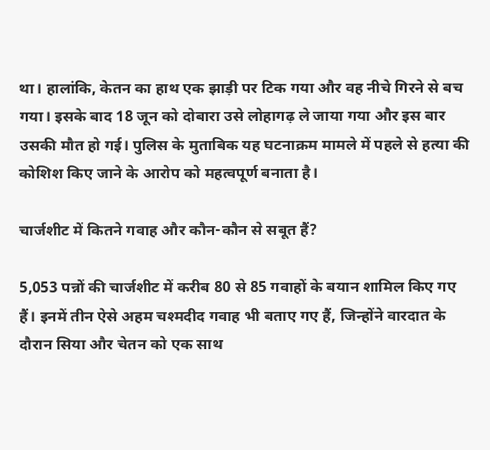था। हालांकि, केतन का हाथ एक झाड़ी पर टिक गया और वह नीचे गिरने से बच गया। इसके बाद 18 जून को दोबारा उसे लोहागढ़ ले जाया गया और इस बार उसकी मौत हो गई। पुलिस के मुताबिक यह घटनाक्रम मामले में पहले से हत्या की कोशिश किए जाने के आरोप को महत्वपूर्ण बनाता है।

चार्जशीट में कितने गवाह और कौन-कौन से सबूत हैं?

5,053 पन्नों की चार्जशीट में करीब 80 से 85 गवाहों के बयान शामिल किए गए हैं। इनमें तीन ऐसे अहम चश्मदीद गवाह भी बताए गए हैं, जिन्होंने वारदात के दौरान सिया और चेतन को एक साथ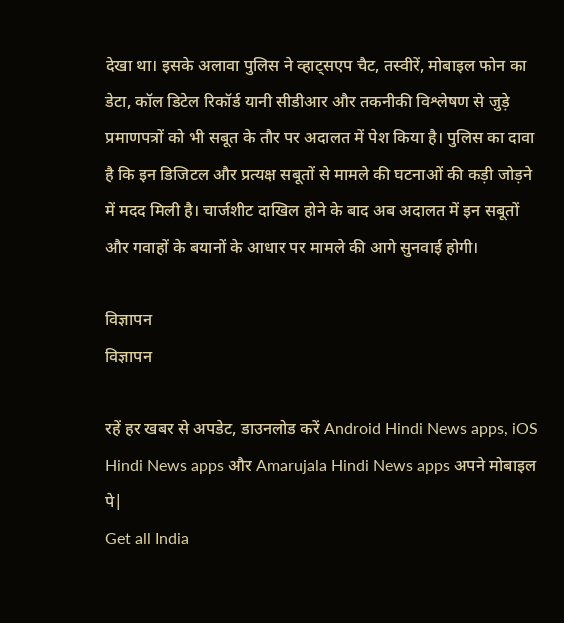देखा था। इसके अलावा पुलिस ने व्हाट्सएप चैट, तस्वीरें, मोबाइल फोन का डेटा, कॉल डिटेल रिकॉर्ड यानी सीडीआर और तकनीकी विश्लेषण से जुड़े प्रमाणपत्रों को भी सबूत के तौर पर अदालत में पेश किया है। पुलिस का दावा है कि इन डिजिटल और प्रत्यक्ष सबूतों से मामले की घटनाओं की कड़ी जोड़ने में मदद मिली है। चार्जशीट दाखिल होने के बाद अब अदालत में इन सबूतों और गवाहों के बयानों के आधार पर मामले की आगे सुनवाई होगी।

विज्ञापन
विज्ञापन

रहें हर खबर से अपडेट, डाउनलोड करें Android Hindi News apps, iOS Hindi News apps और Amarujala Hindi News apps अपने मोबाइल पे|
Get all India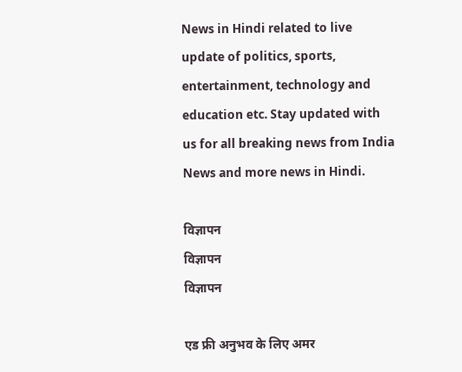News in Hindi related to live update of politics, sports, entertainment, technology and education etc. Stay updated with us for all breaking news from India News and more news in Hindi.

विज्ञापन
विज्ञापन
विज्ञापन

एड फ्री अनुभव के लिए अमर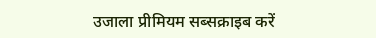उजाला प्रीमियम सब्सक्राइब करें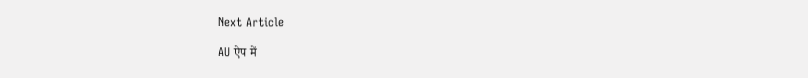Next Article

AU ऐप में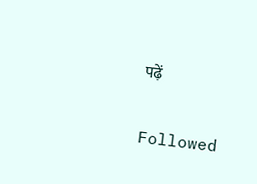पढ़ें

Followed